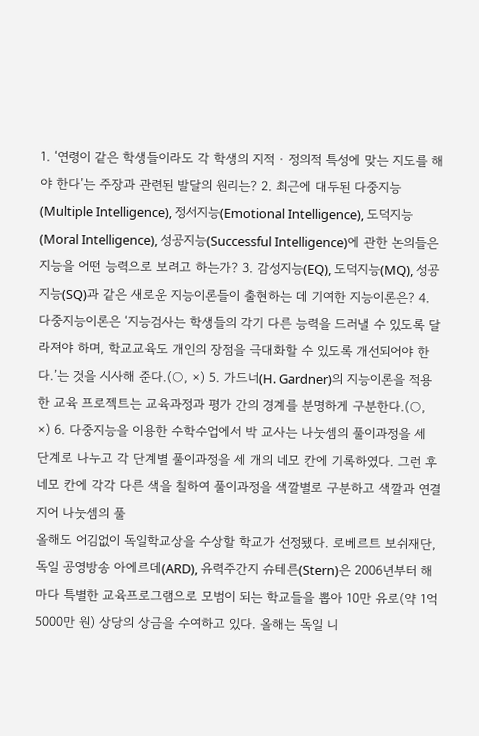1. ‘연령이 같은 학생들이라도 각 학생의 지적 · 정의적 특성에 맞는 지도를 해야 한다’는 주장과 관련된 발달의 원리는? 2. 최근에 대두된 다중지능(Multiple Intelligence), 정서지능(Emotional Intelligence), 도덕지능(Moral Intelligence), 성공지능(Successful Intelligence)에 관한 논의들은 지능을 어떤 능력으로 보려고 하는가? 3. 감성지능(EQ), 도덕지능(MQ), 성공지능(SQ)과 같은 새로운 지능이론들이 출현하는 데 기여한 지능이론은? 4. 다중지능이론은 ‘지능검사는 학생들의 각기 다른 능력을 드러낼 수 있도록 달라져야 하며, 학교교육도 개인의 장점을 극대화할 수 있도록 개선되어야 한다.’는 것을 시사해 준다.(○, ×) 5. 가드너(H. Gardner)의 지능이론을 적용한 교육 프로젝트는 교육과정과 평가 간의 경계를 분명하게 구분한다.(○, ×) 6. 다중지능을 이용한 수학수업에서 박 교사는 나눗셈의 풀이과정을 세 단계로 나누고 각 단계별 풀이과정을 세 개의 네모 칸에 기록하였다. 그런 후 네모 칸에 각각 다른 색을 칠하여 풀이과정을 색깔별로 구분하고 색깔과 연결지어 나눗셈의 풀
올해도 어김없이 독일학교상을 수상할 학교가 선정됐다. 로베르트 보쉬재단, 독일 공영방송 아에르데(ARD), 유력주간지 슈테른(Stern)은 2006년부터 해마다 특별한 교육프로그램으로 모범이 되는 학교들을 뽑아 10만 유로(약 1억 5000만 원) 상당의 상금을 수여하고 있다. 올해는 독일 니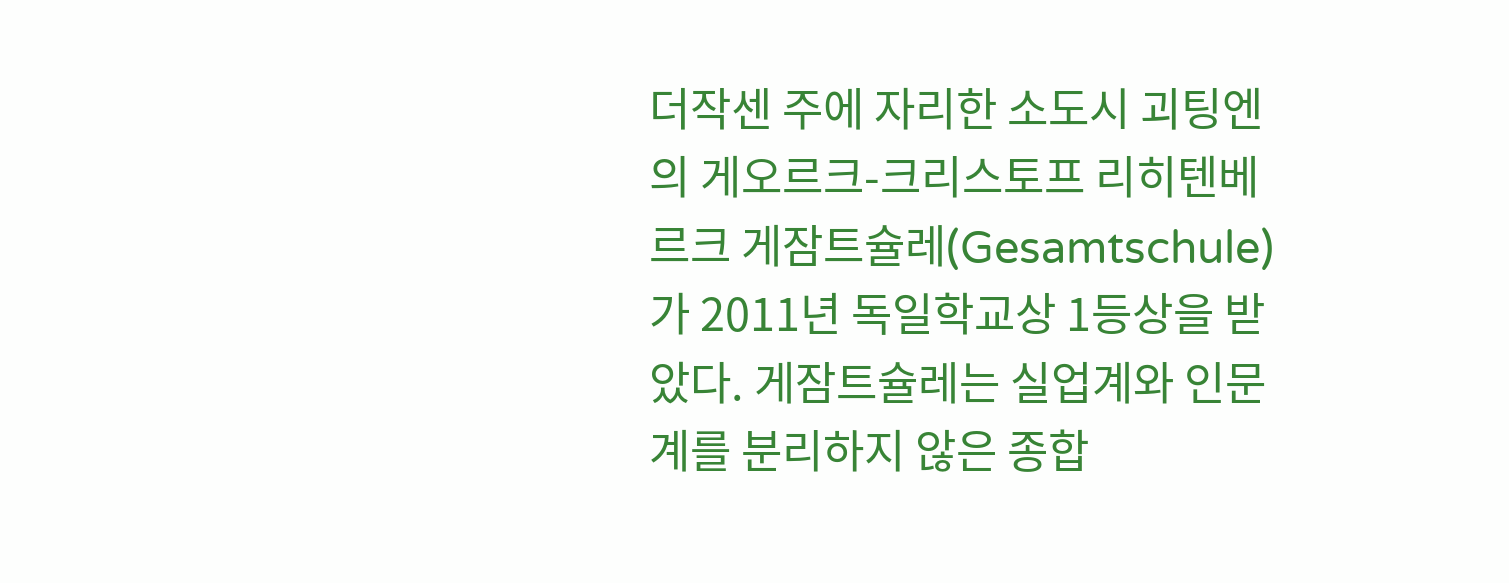더작센 주에 자리한 소도시 괴팅엔의 게오르크-크리스토프 리히텐베르크 게잠트슐레(Gesamtschule)가 2011년 독일학교상 1등상을 받았다. 게잠트슐레는 실업계와 인문계를 분리하지 않은 종합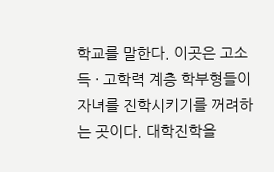학교를 말한다. 이곳은 고소득 · 고학력 계층 학부형들이 자녀를 진학시키기를 꺼려하는 곳이다. 대학진학을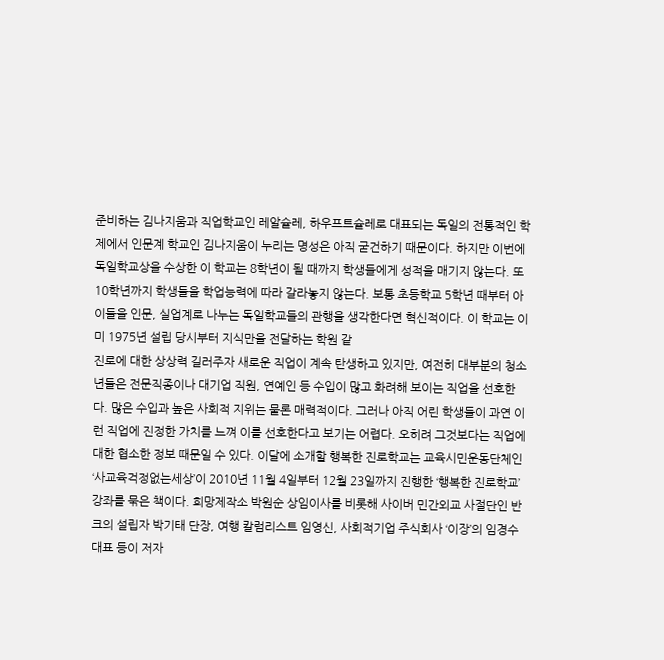준비하는 김나지움과 직업학교인 레알슐레, 하우프트슐레로 대표되는 독일의 전통적인 학제에서 인문계 학교인 김나지움이 누리는 명성은 아직 굳건하기 때문이다. 하지만 이번에 독일학교상을 수상한 이 학교는 8학년이 될 때까지 학생들에게 성적을 매기지 않는다. 또 10학년까지 학생들을 학업능력에 따라 갈라놓지 않는다. 보통 초등학교 5학년 때부터 아이들을 인문, 실업계로 나누는 독일학교들의 관행을 생각한다면 혁신적이다. 이 학교는 이미 1975년 설립 당시부터 지식만을 전달하는 학원 같
진로에 대한 상상력 길러주자 새로운 직업이 계속 탄생하고 있지만, 여전히 대부분의 청소년들은 전문직종이나 대기업 직원, 연예인 등 수입이 많고 화려해 보이는 직업을 선호한다. 많은 수입과 높은 사회적 지위는 물론 매력적이다. 그러나 아직 어린 학생들이 과연 이런 직업에 진정한 가치를 느껴 이를 선호한다고 보기는 어렵다. 오히려 그것보다는 직업에 대한 협소한 정보 때문일 수 있다. 이달에 소개할 행복한 진로학교는 교육시민운동단체인 ‘사교육걱정없는세상’이 2010년 11월 4일부터 12월 23일까지 진행한 ‘행복한 진로학교’ 강좌를 묶은 책이다. 희망제작소 박원순 상임이사를 비롯해 사이버 민간외교 사절단인 반크의 설립자 박기태 단장, 여행 칼럼리스트 임영신, 사회적기업 주식회사 ‘이장’의 임경수 대표 등이 저자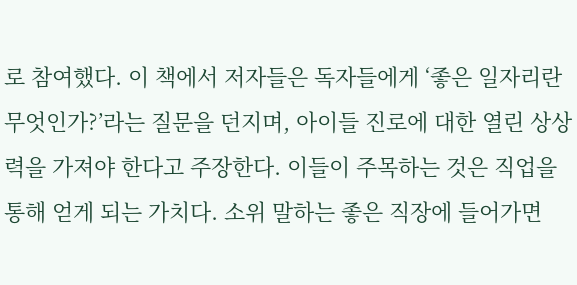로 참여했다. 이 책에서 저자들은 독자들에게 ‘좋은 일자리란 무엇인가?’라는 질문을 던지며, 아이들 진로에 대한 열린 상상력을 가져야 한다고 주장한다. 이들이 주목하는 것은 직업을 통해 얻게 되는 가치다. 소위 말하는 좋은 직장에 들어가면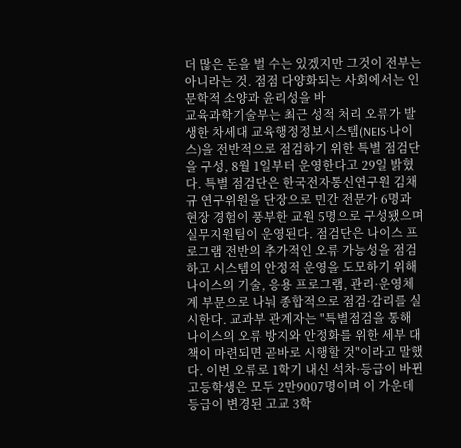더 많은 돈을 벌 수는 있겠지만 그것이 전부는 아니라는 것. 점점 다양화되는 사회에서는 인문학적 소양과 윤리성을 바
교육과학기술부는 최근 성적 처리 오류가 발생한 차세대 교육행정정보시스템(NEIS·나이스)을 전반적으로 점검하기 위한 특별 점검단을 구성, 8월 1일부터 운영한다고 29일 밝혔다. 특별 점검단은 한국전자통신연구원 김채규 연구위원을 단장으로 민간 전문가 6명과 현장 경험이 풍부한 교원 5명으로 구성됐으며 실무지원팀이 운영된다. 점검단은 나이스 프로그램 전반의 추가적인 오류 가능성을 점검하고 시스템의 안정적 운영을 도모하기 위해 나이스의 기술, 응용 프로그램, 관리·운영체계 부문으로 나눠 종합적으로 점검·감리를 실시한다. 교과부 관계자는 "특별점검을 통해 나이스의 오류 방지와 안정화를 위한 세부 대책이 마련되면 곧바로 시행할 것"이라고 말했다. 이번 오류로 1학기 내신 석차·등급이 바뀐 고등학생은 모두 2만9007명이며 이 가운데 등급이 변경된 고교 3학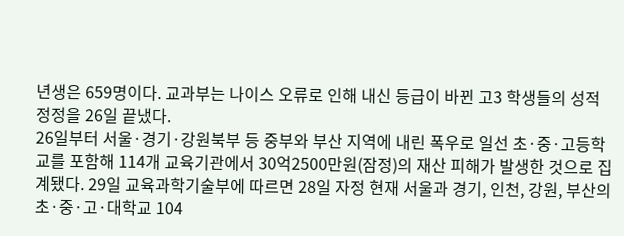년생은 659명이다. 교과부는 나이스 오류로 인해 내신 등급이 바뀐 고3 학생들의 성적 정정을 26일 끝냈다.
26일부터 서울·경기·강원북부 등 중부와 부산 지역에 내린 폭우로 일선 초·중·고등학교를 포함해 114개 교육기관에서 30억2500만원(잠정)의 재산 피해가 발생한 것으로 집계됐다. 29일 교육과학기술부에 따르면 28일 자정 현재 서울과 경기, 인천, 강원, 부산의 초·중·고·대학교 104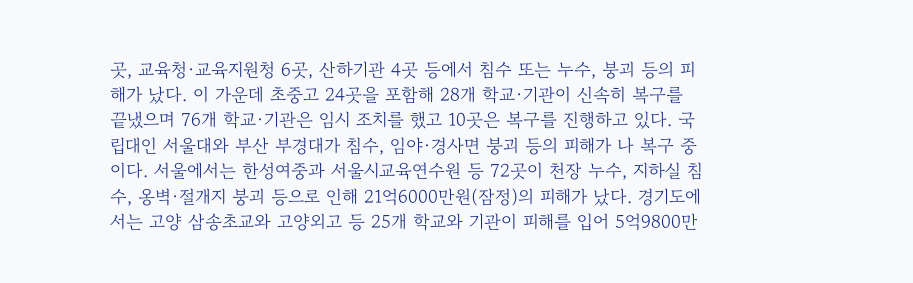곳, 교육청·교육지원청 6곳, 산하기관 4곳 등에서 침수 또는 누수, 붕괴 등의 피해가 났다. 이 가운데 초중고 24곳을 포함해 28개 학교·기관이 신속히 복구를 끝냈으며 76개 학교·기관은 임시 조치를 했고 10곳은 복구를 진행하고 있다. 국립대인 서울대와 부산 부경대가 침수, 임야·경사면 붕괴 등의 피해가 나 복구 중이다. 서울에서는 한성여중과 서울시교육연수원 등 72곳이 천장 누수, 지하실 침수, 옹벽·절개지 붕괴 등으로 인해 21억6000만원(잠정)의 피해가 났다. 경기도에서는 고양 삼송초교와 고양외고 등 25개 학교와 기관이 피해를 입어 5억9800만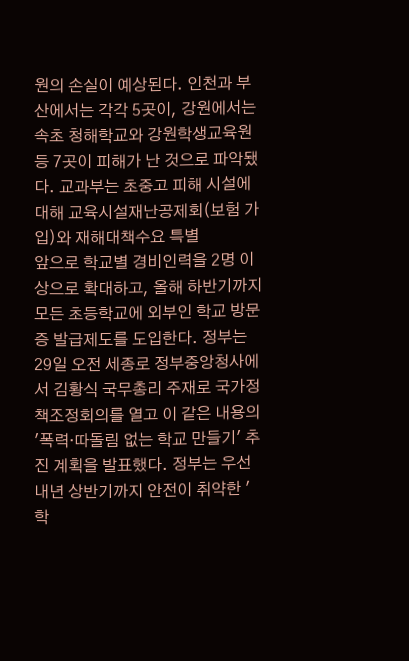원의 손실이 예상된다. 인천과 부산에서는 각각 5곳이, 강원에서는 속초 청해학교와 강원학생교육원 등 7곳이 피해가 난 것으로 파악됐다. 교과부는 초중고 피해 시설에 대해 교육시설재난공제회(보험 가입)와 재해대책수요 특별
앞으로 학교별 경비인력을 2명 이상으로 확대하고, 올해 하반기까지 모든 초등학교에 외부인 학교 방문증 발급제도를 도입한다. 정부는 29일 오전 세종로 정부중앙청사에서 김황식 국무총리 주재로 국가정책조정회의를 열고 이 같은 내용의 '폭력·따돌림 없는 학교 만들기' 추진 계획을 발표했다. 정부는 우선 내년 상반기까지 안전이 취약한 '학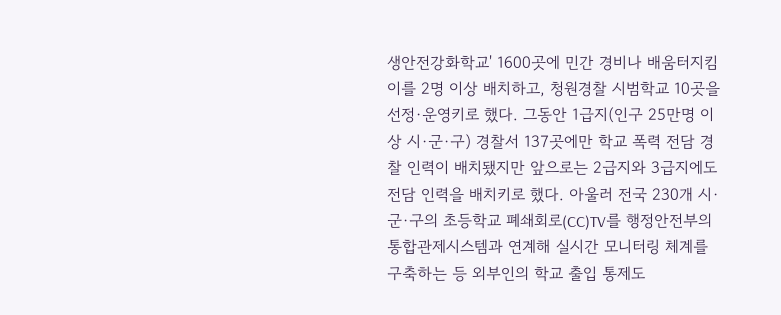생안전강화학교' 1600곳에 민간 경비나 배움터지킴이를 2명 이상 배치하고, 청원경찰 시범학교 10곳을 선정·운영키로 했다. 그동안 1급지(인구 25만명 이상 시·군·구) 경찰서 137곳에만 학교 폭력 전담 경찰 인력이 배치됐지만 앞으로는 2급지와 3급지에도 전담 인력을 배치키로 했다. 아울러 전국 230개 시·군·구의 초등학교 폐쇄회로(CC)TV를 행정안전부의 통합관제시스템과 연계해 실시간 모니터링 체계를 구축하는 등 외부인의 학교 출입 통제도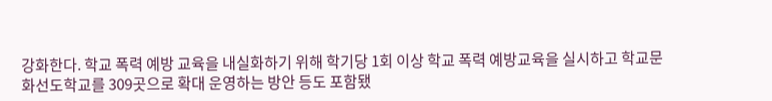강화한다. 학교 폭력 예방 교육을 내실화하기 위해 학기당 1회 이상 학교 폭력 예방교육을 실시하고 학교문화선도학교를 309곳으로 확대 운영하는 방안 등도 포함됐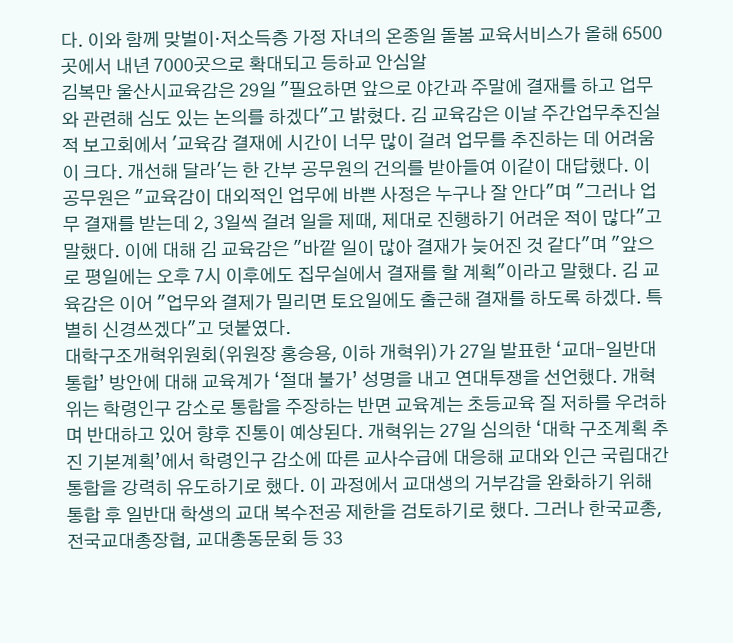다. 이와 함께 맞벌이·저소득층 가정 자녀의 온종일 돌봄 교육서비스가 올해 6500곳에서 내년 7000곳으로 확대되고 등하교 안심알
김복만 울산시교육감은 29일 "필요하면 앞으로 야간과 주말에 결재를 하고 업무와 관련해 심도 있는 논의를 하겠다"고 밝혔다. 김 교육감은 이날 주간업무추진실적 보고회에서 '교육감 결재에 시간이 너무 많이 걸려 업무를 추진하는 데 어려움이 크다. 개선해 달라'는 한 간부 공무원의 건의를 받아들여 이같이 대답했다. 이 공무원은 "교육감이 대외적인 업무에 바쁜 사정은 누구나 잘 안다"며 "그러나 업무 결재를 받는데 2, 3일씩 걸려 일을 제때, 제대로 진행하기 어려운 적이 많다"고 말했다. 이에 대해 김 교육감은 "바깥 일이 많아 결재가 늦어진 것 같다"며 "앞으로 평일에는 오후 7시 이후에도 집무실에서 결재를 할 계획"이라고 말했다. 김 교육감은 이어 "업무와 결제가 밀리면 토요일에도 출근해 결재를 하도록 하겠다. 특별히 신경쓰겠다"고 덧붙였다.
대학구조개혁위원회(위원장 홍승용, 이하 개혁위)가 27일 발표한 ‘교대-일반대 통합’ 방안에 대해 교육계가 ‘절대 불가’ 성명을 내고 연대투쟁을 선언했다. 개혁위는 학령인구 감소로 통합을 주장하는 반면 교육계는 초등교육 질 저하를 우려하며 반대하고 있어 향후 진통이 예상된다. 개혁위는 27일 심의한 ‘대학 구조계획 추진 기본계획’에서 학령인구 감소에 따른 교사수급에 대응해 교대와 인근 국립대간 통합을 강력히 유도하기로 했다. 이 과정에서 교대생의 거부감을 완화하기 위해 통합 후 일반대 학생의 교대 복수전공 제한을 검토하기로 했다. 그러나 한국교총, 전국교대총장협, 교대총동문회 등 33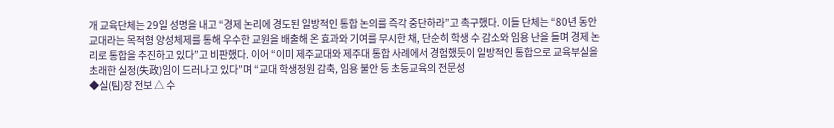개 교육단체는 29일 성명을 내고 “경제 논리에 경도된 일방적인 통합 논의를 즉각 중단하라”고 촉구했다. 이들 단체는 “80년 동안 교대라는 목적형 양성체제를 통해 우수한 교원을 배출해 온 효과와 기여를 무시한 채, 단순히 학생 수 감소와 임용 난을 들며 경제 논리로 통합을 추진하고 있다”고 비판했다. 이어 “이미 제주교대와 제주대 통합 사례에서 경험했듯이 일방적인 통합으로 교육부실을 초래한 실정(失政)임이 드러나고 있다”며 “교대 학생정원 감축, 임용 불안 등 초등교육의 전문성
◆실(팀)장 전보 △ 수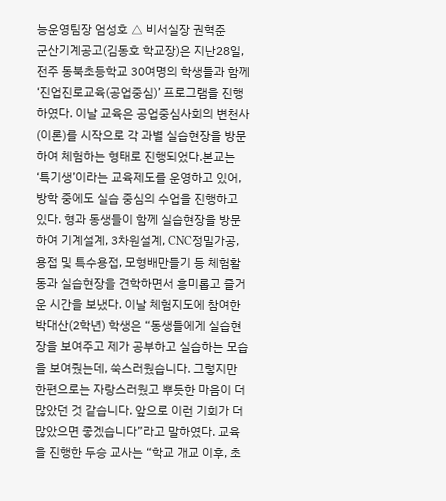능운영팀장 엄성호 △ 비서실장 권혁준
군산기계공고(김동호 학교장)은 지난28일, 전주 동북초등학교 30여명의 학생들과 함께 ‘진업진로교육(공업중심)’ 프로그램을 진행하였다. 이날 교육은 공업중심사회의 변천사(이론)를 시작으로 각 과별 실습현장을 방문하여 체험하는 형태로 진행되었다.본교는 ‘특기생’이라는 교육제도를 운영하고 있어, 방학 중에도 실습 중심의 수업을 진행하고 있다. 형과 동생들이 함께 실습현장을 방문하여 기계설계, 3차원설계, CNC정밀가공, 용접 및 특수용접, 모형배만들기 등 체험활동과 실습현장을 견학하면서 흥미롭고 즐거운 시간을 보냈다. 이날 체험지도에 참여한 박대산(2학년) 학생은 “동생들에게 실습현장을 보여주고 제가 공부하고 실습하는 모습을 보여줬는데, 쑥스러웠습니다. 그렇지만 한편으로는 자랑스러웠고 뿌듯한 마음이 더 많았던 것 같습니다. 앞으로 이런 기회가 더 많았으면 좋겠습니다”라고 말하였다. 교육을 진행한 두승 교사는 “학교 개교 이후, 초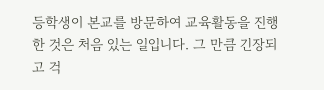등학생이 본교를 방문하여 교육활동을 진행한 것은 처음 있는 일입니다. 그 만큼 긴장되고 걱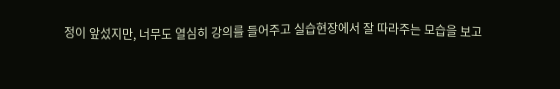정이 앞섰지만, 너무도 열심히 강의를 들어주고 실습현장에서 잘 따라주는 모습을 보고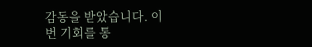감동을 받았습니다. 이번 기회를 통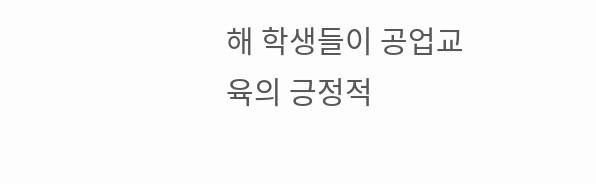해 학생들이 공업교육의 긍정적